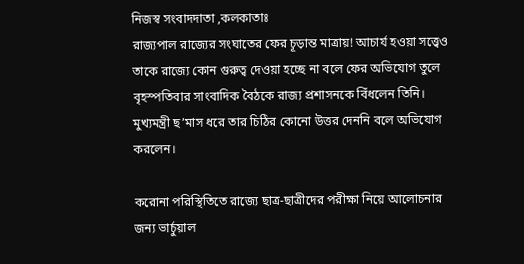নিজস্ব সংবাদদাতা ,কলকাতাঃ
রাজ্যপাল রাজ্যের সংঘাতের ফের চূড়ান্ত মাত্রায়! আচার্য হওয়া সত্ত্বেও তাকে রাজ্যে কোন গুরুত্ব দেওয়া হচ্ছে না বলে ফের অভিযোগ তুলে বৃহস্পতিবার সাংবাদিক বৈঠকে রাজ্য প্রশাসনকে বিঁধলেন তিনি। মুখ্যমন্ত্রী ছ’মাস ধরে তার চিঠির কোনো উত্তর দেননি বলে অভিযোগ করলেন।

করোনা পরিস্থিতিতে রাজ্যে ছাত্র-ছাত্রীদের পরীক্ষা নিয়ে আলোচনার জন্য ভার্চুয়াল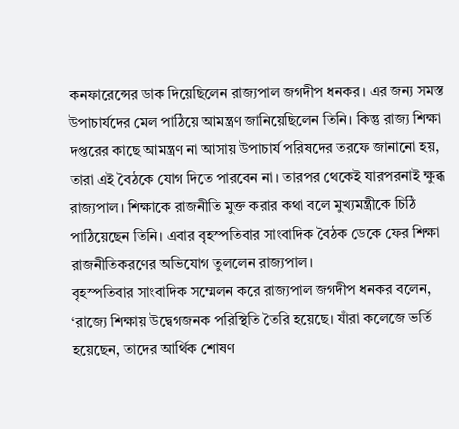কনফারেন্সের ডাক দিয়েছিলেন রাজ্যপাল জগদীপ ধনকর। এর জন্য সমস্ত উপাচার্যদের মেল পাঠিয়ে আমন্ত্রণ জানিয়েছিলেন তিনি। কিন্তু রাজ্য শিক্ষা দপ্তরের কাছে আমন্ত্রণ না আসায় উপাচার্য পরিষদের তরফে জানানো হয়, তারা এই বৈঠকে যোগ দিতে পারবেন না। তারপর থেকেই যারপরনাই ক্ষুব্ধ রাজ্যপাল। শিক্ষাকে রাজনীতি মুক্ত করার কথা বলে মুখ্যমন্ত্রীকে চিঠি পাঠিয়েছেন তিনি। এবার বৃহস্পতিবার সাংবাদিক বৈঠক ডেকে ফের শিক্ষা রাজনীতিকরণের অভিযোগ তুললেন রাজ্যপাল।
বৃহস্পতিবার সাংবাদিক সম্মেলন করে রাজ্যপাল জগদীপ ধনকর বলেন, ‘রাজ্যে শিক্ষায় উদ্বেগজনক পরিস্থিতি তৈরি হয়েছে। যাঁরা কলেজে ভর্তি হয়েছেন, তাদের আর্থিক শোষণ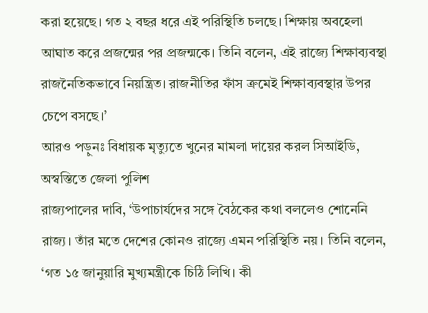করা হয়েছে। গত ২ বছর ধরে এই পরিস্থিতি চলছে। শিক্ষায় অবহেলা আঘাত করে প্রজন্মের পর প্রজন্মকে। তিনি বলেন, এই রাজ্যে শিক্ষাব্যবস্থা রাজনৈতিকভাবে নিয়ন্ত্রিত। রাজনীতির ফাঁস ক্রমেই শিক্ষাব্যবস্থার উপর চেপে বসছে।’
আরও পড়ুনঃ বিধায়ক মৃত্যুতে খুনের মামলা দায়ের করল সিআইডি, অস্বস্তিতে জেলা পুলিশ
রাজ্যপালের দাবি, ‘উপাচার্যদের সঙ্গে বৈঠকের কথা বললেও শোনেনি রাজ্য। তাঁর মতে দেশের কোনও রাজ্যে এমন পরিস্থিতি নয়। তিনি বলেন, ‘গত ১৫ জানুয়ারি মুখ্যমন্ত্রীকে চিঠি লিখি। কী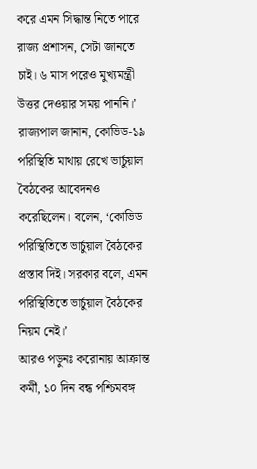করে এমন সিদ্ধান্ত নিতে পারে রাজ্য প্রশাসন, সেটা জানতে চাই। ৬ মাস পরেও মুখ্যমন্ত্রী উত্তর দেওয়ার সময় পাননি।’
রাজ্যপাল জানান, কোভিড-১৯ পরিস্থিতি মাথায় রেখে ভার্চুয়াল বৈঠকের আবেদনও করেছিলেন। বলেন, ‘কোভিড পরিস্থিতিতে ভার্চুয়াল বৈঠকের প্রস্তাব দিই। সরকার বলে, এমন পরিস্থিতিতে ভার্চুয়াল বৈঠকের নিয়ম নেই।’
আরও পড়ুনঃ করোনায় আক্রান্ত কর্মী, ১০ দিন বন্ধ পশ্চিমবঙ্গ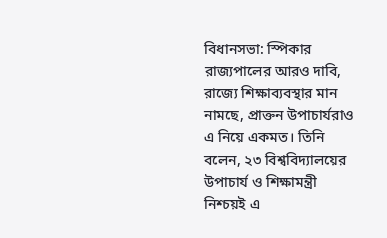বিধানসভা: স্পিকার
রাজ্যপালের আরও দাবি, রাজ্যে শিক্ষাব্যবস্থার মান নামছে, প্রাক্তন উপাচার্যরাও এ নিয়ে একমত। তিনি বলেন, ২৩ বিশ্ববিদ্যালয়ের উপাচার্য ও শিক্ষামন্ত্রী নিশ্চয়ই এ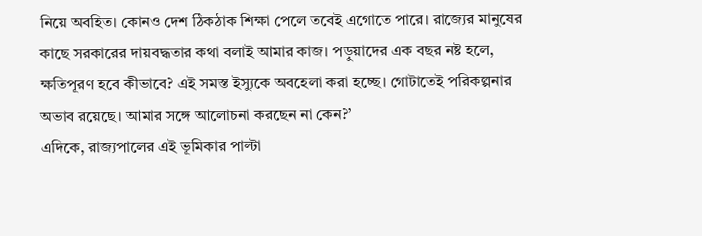নিয়ে অবহিত। কোনও দেশ ঠিকঠাক শিক্ষা পেলে তবেই এগোতে পারে। রাজ্যের মানুষের কাছে সরকারের দায়বদ্ধতার কথা বলাই আমার কাজ। পড়ুয়াদের এক বছর নষ্ট হলে, ক্ষতিপূরণ হবে কীভাবে? এই সমস্ত ইস্যুকে অবহেলা করা হচ্ছে। গোটাতেই পরিকল্পনার অভাব রয়েছে। আমার সঙ্গে আলোচনা করছেন না কেন?’
এদিকে, রাজ্যপালের এই ভূমিকার পাল্টা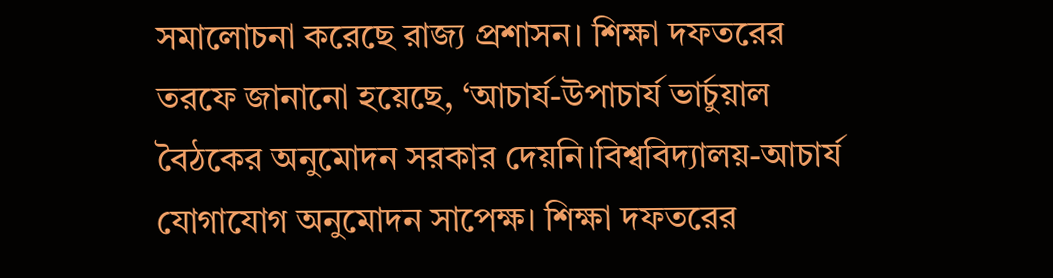সমালোচনা করেছে রাজ্য প্রশাসন। শিক্ষা দফতরের তরফে জানানো হয়েছে, ‘আচার্য-উপাচার্য ভার্চুয়াল বৈঠকের অনুমোদন সরকার দেয়নি।বিশ্ববিদ্যালয়-আচার্য যোগাযোগ অনুমোদন সাপেক্ষ। শিক্ষা দফতরের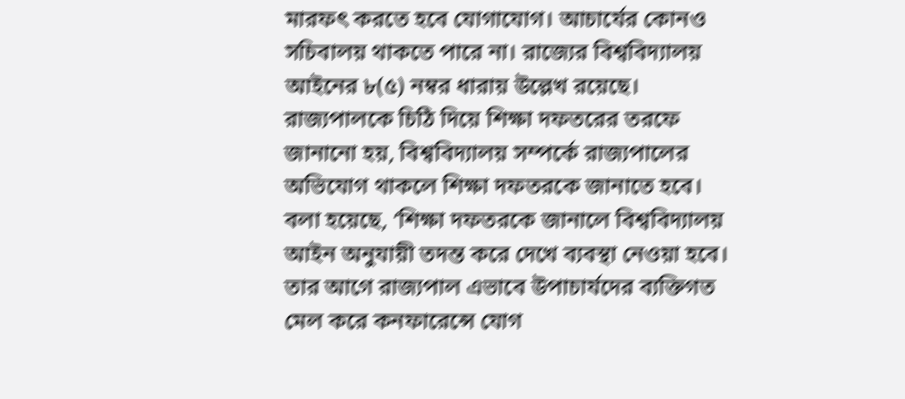মারফৎ করতে হবে যোগাযোগ। আচার্যের কোনও সচিবালয় থাকতে পারে না। রাজ্যের বিশ্ববিদ্যালয় আইনের ৮(৫) নম্বর ধারায় উল্লেখ রয়েছে।
রাজ্যপালকে চিঠি দিয়ে শিক্ষা দফতরের তরফে জানানো হয়, বিশ্ববিদ্যালয় সম্পর্কে রাজ্যপালের অভিযোগ থাকলে শিক্ষা দফতরকে জানাতে হবে। বলা হয়েছে, ‘শিক্ষা দফতরকে জানালে বিশ্ববিদ্যালয় আইন অনুযায়ী তদন্ত করে দেখে ব্যবস্থা নেওয়া হবে। তার আগে রাজ্যপাল এভাবে উপাচার্যদের ব্যক্তিগত মেল করে কনফারেন্সে যোগ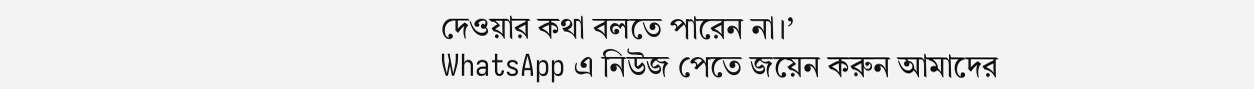দেওয়ার কথা বলতে পারেন না।’
WhatsApp এ নিউজ পেতে জয়েন করুন আমাদের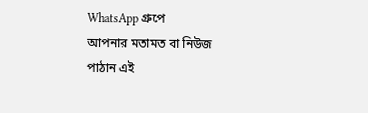WhatsApp গ্রুপে
আপনার মতামত বা নিউজ পাঠান এই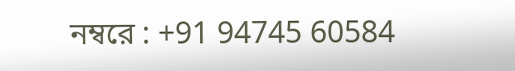নম্বরে : +91 94745 60584